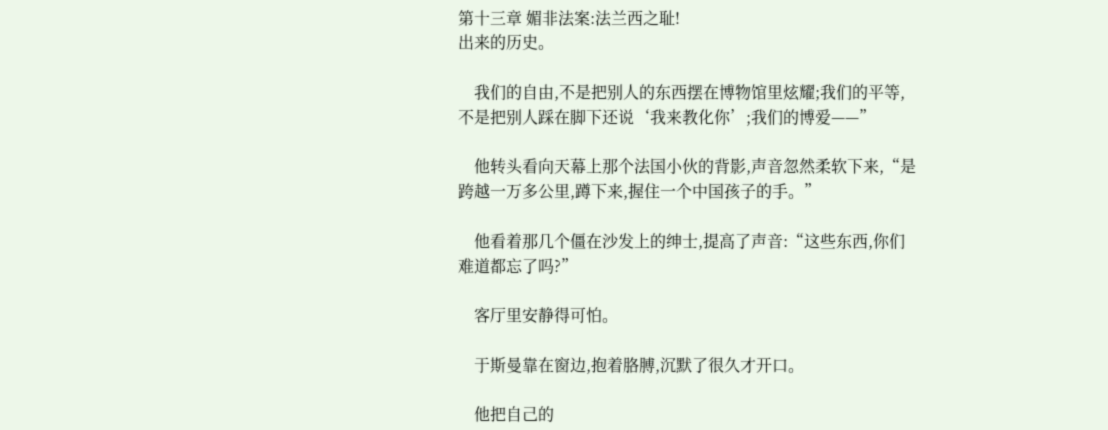第十三章 媚非法案:法兰西之耻!
出来的历史。

    我们的自由,不是把别人的东西摆在博物馆里炫耀;我们的平等,不是把别人踩在脚下还说‘我来教化你’;我们的博爱——”

    他转头看向天幕上那个法国小伙的背影,声音忽然柔软下来,“是跨越一万多公里,蹲下来,握住一个中国孩子的手。”

    他看着那几个僵在沙发上的绅士,提高了声音:“这些东西,你们难道都忘了吗?”

    客厅里安静得可怕。

    于斯曼靠在窗边,抱着胳膊,沉默了很久才开口。

    他把自己的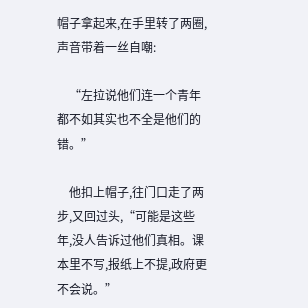帽子拿起来,在手里转了两圈,声音带着一丝自嘲:

    “左拉说他们连一个青年都不如其实也不全是他们的错。”

    他扣上帽子,往门口走了两步,又回过头,“可能是这些年,没人告诉过他们真相。课本里不写,报纸上不提,政府更不会说。”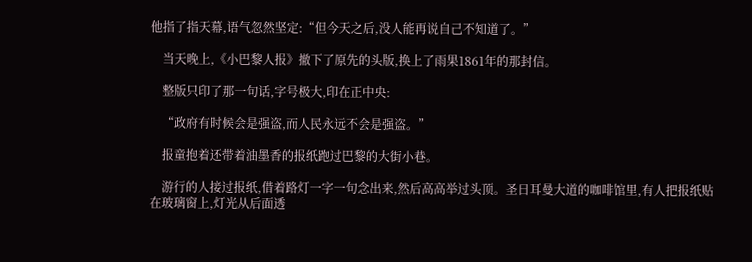他指了指天幕,语气忽然坚定:“但今天之后,没人能再说自己不知道了。”

    当天晚上,《小巴黎人报》撤下了原先的头版,换上了雨果1861年的那封信。

    整版只印了那一句话,字号极大,印在正中央:

    “政府有时候会是强盗,而人民永远不会是强盗。”

    报童抱着还带着油墨香的报纸跑过巴黎的大街小巷。

    游行的人接过报纸,借着路灯一字一句念出来,然后高高举过头顶。圣日耳曼大道的咖啡馆里,有人把报纸贴在玻璃窗上,灯光从后面透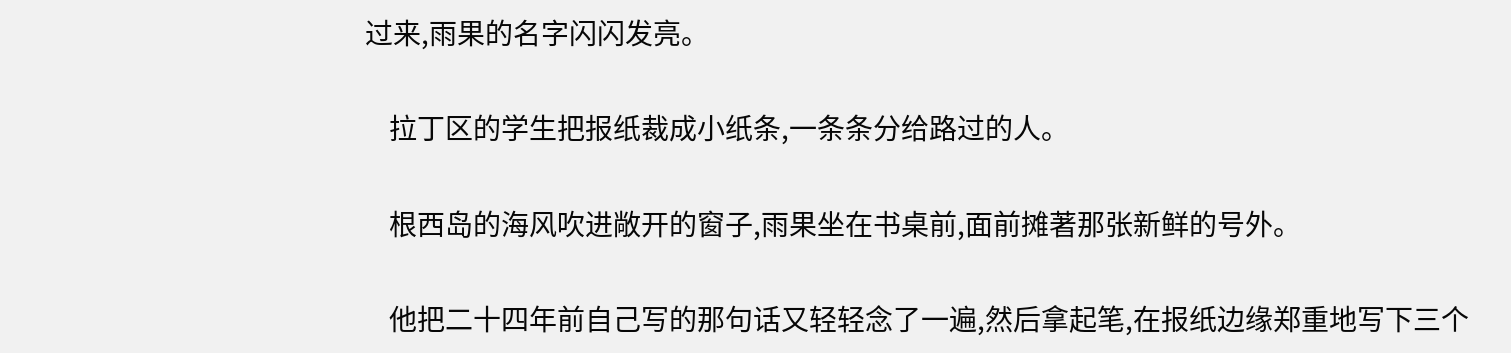过来,雨果的名字闪闪发亮。

    拉丁区的学生把报纸裁成小纸条,一条条分给路过的人。

    根西岛的海风吹进敞开的窗子,雨果坐在书桌前,面前摊著那张新鲜的号外。

    他把二十四年前自己写的那句话又轻轻念了一遍,然后拿起笔,在报纸边缘郑重地写下三个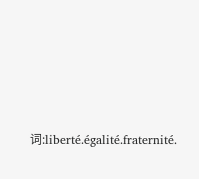词:liberté.égalité.fraternité.